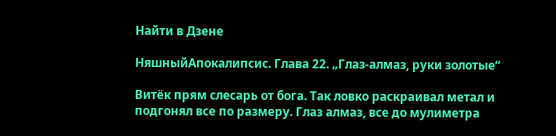Найти в Дзене

НяшныйАпокалипсис. Глава 22. „Глаз-алмаз, руки золотые“

Витёк прям слесарь от бога. Так ловко раскраивал метал и подгонял все по размеру. Глаз алмаз, все до мулиметра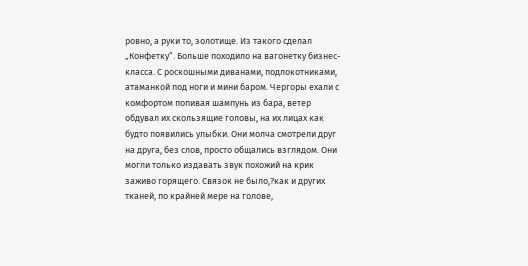ровно, а руки то, золотище. Из такого сделал „Конфетку“. Больше походило на вагонетку бизнес-класса. С роскошными диванами, подлокотниками, атаманкой под ноги и мини баром. Чергоры ехали с комфортом попивая шампунь из бара, ветер обдувал их скользящие головы, на их лицах как будто появились улыбки. Они молча смотрели друг на друга, без слов, просто общались взглядом. Они могли только издавать звук похожий на крик заживо горящего. Связок не было,?как и других тканей, по крайней мере на голове,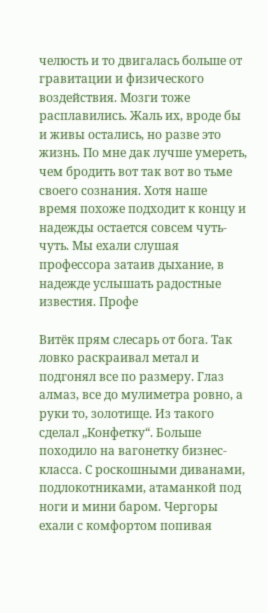челюсть и то двигалась больше от гравитации и физического воздействия. Мозги тоже расплавились. Жаль их, вроде бы и живы остались, но разве это жизнь. По мне дак лучше умереть, чем бродить вот так вот во тьме своего сознания. Хотя наше время похоже подходит к концу и надежды остается совсем чуть-чуть. Мы ехали слушая профессора затаив дыхание, в надежде услышать радостные известия. Профе

Витёк прям слесарь от бога. Так ловко раскраивал метал и подгонял все по размеру. Глаз алмаз, все до мулиметра ровно, а руки то, золотище. Из такого сделал „Конфетку“. Больше походило на вагонетку бизнес-класса. С роскошными диванами, подлокотниками, атаманкой под ноги и мини баром. Чергоры ехали с комфортом попивая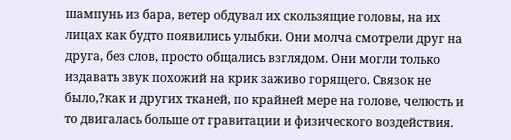шампунь из бара, ветер обдувал их скользящие головы, на их лицах как будто появились улыбки. Они молча смотрели друг на друга, без слов, просто общались взглядом. Они могли только издавать звук похожий на крик заживо горящего. Связок не было,?как и других тканей, по крайней мере на голове, челюсть и то двигалась больше от гравитации и физического воздействия.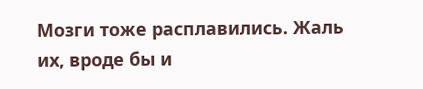Мозги тоже расплавились. Жаль их, вроде бы и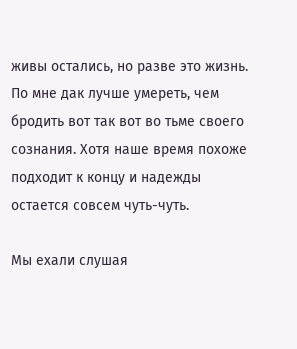живы остались, но разве это жизнь. По мне дак лучше умереть, чем бродить вот так вот во тьме своего сознания. Хотя наше время похоже подходит к концу и надежды остается совсем чуть-чуть.

Мы ехали слушая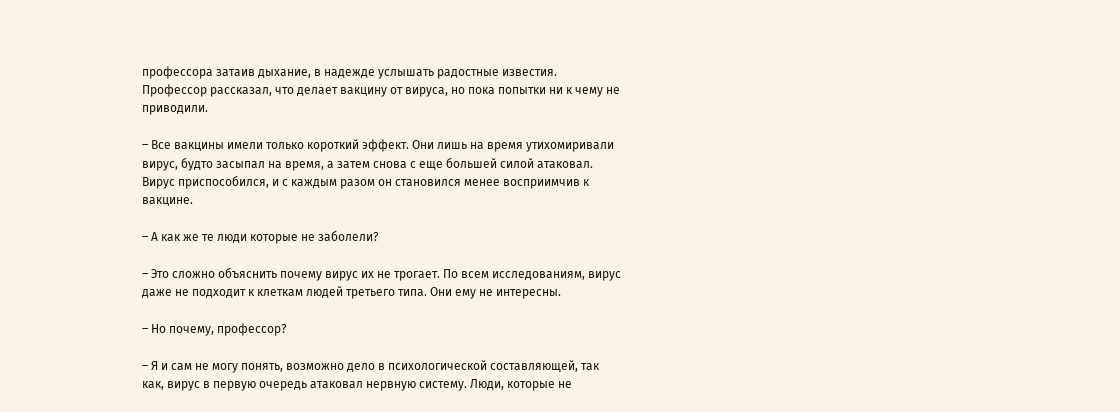профессора затаив дыхание, в надежде услышать радостные известия. Профессор рассказал, что делает вакцину от вируса, но пока попытки ни к чему не приводили.

– Все вакцины имели только короткий эффект. Они лишь на время утихомиривали вирус, будто засыпал на время, а затем снова с еще большей силой атаковал. Вирус приспособился, и с каждым разом он становился менее восприимчив к вакцине.

– А как же те люди которые не заболели?

– Это сложно объяснить почему вирус их не трогает. По всем исследованиям, вирус даже не подходит к клеткам людей третьего типа. Они ему не интересны.

– Но почему, профессор?

– Я и сам не могу понять, возможно дело в психологической составляющей, так как, вирус в первую очередь атаковал нервную систему. Люди, которые не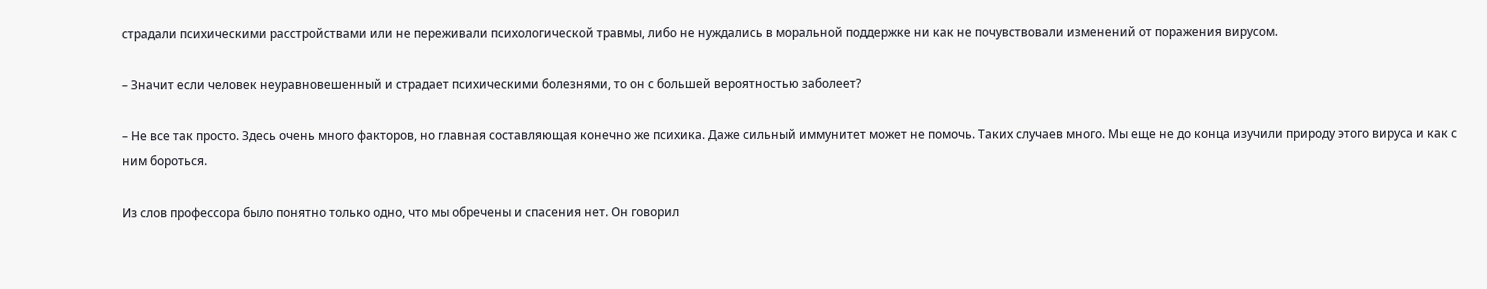страдали психическими расстройствами или не переживали психологической травмы, либо не нуждались в моральной поддержке ни как не почувствовали изменений от поражения вирусом.

– Значит если человек неуравновешенный и страдает психическими болезнями, то он с большей вероятностью заболеет?

– Не все так просто. Здесь очень много факторов, но главная составляющая конечно же психика. Даже сильный иммунитет может не помочь. Таких случаев много. Мы еще не до конца изучили природу этого вируса и как с ним бороться.

Из слов профессора было понятно только одно, что мы обречены и спасения нет. Он говорил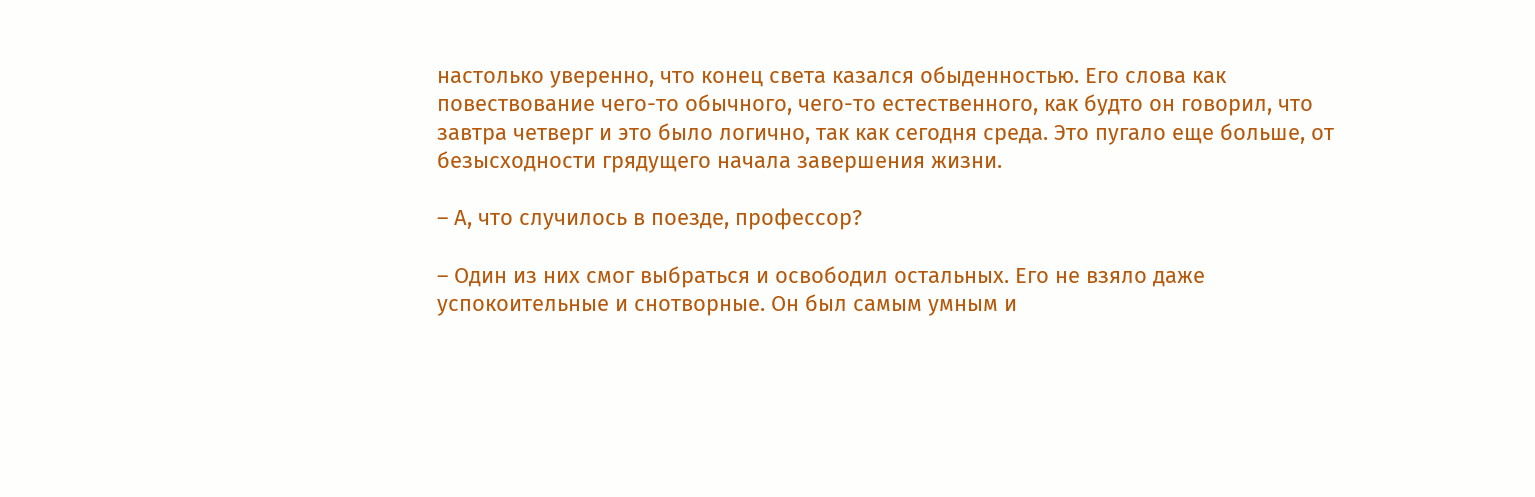настолько уверенно, что конец света казался обыденностью. Его слова как повествование чего-то обычного, чего-то естественного, как будто он говорил, что завтра четверг и это было логично, так как сегодня среда. Это пугало еще больше, от безысходности грядущего начала завершения жизни.

– А, что случилось в поезде, профессор?

– Один из них смог выбраться и освободил остальных. Его не взяло даже успокоительные и снотворные. Он был самым умным и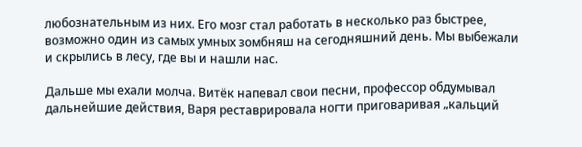любознательным из них. Его мозг стал работать в несколько раз быстрее, возможно один из самых умных зомбняш на сегодняшний день. Мы выбежали и скрылись в лесу, где вы и нашли нас.

Дальше мы ехали молча. Витёк напевал свои песни, профессор обдумывал дальнейшие действия, Варя реставрировала ногти приговаривая „кальций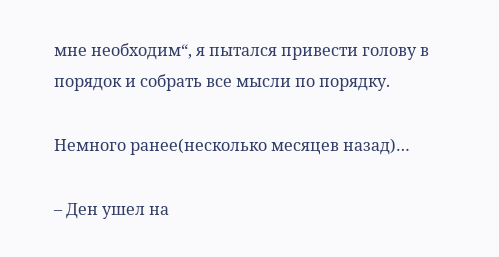мне необходим“, я пытался привести голову в порядок и собрать все мысли по порядку.

Немного ранее(несколько месяцев назад)…

– Ден ушел на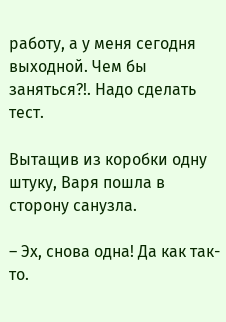работу, а у меня сегодня выходной. Чем бы заняться?!. Надо сделать тест.

Вытащив из коробки одну штуку, Варя пошла в сторону санузла.

– Эх, снова одна! Да как так-то.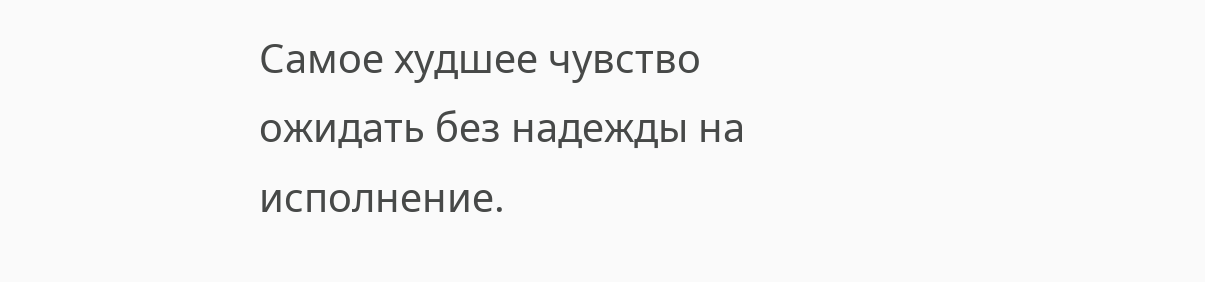Самое худшее чувство ожидать без надежды на исполнение.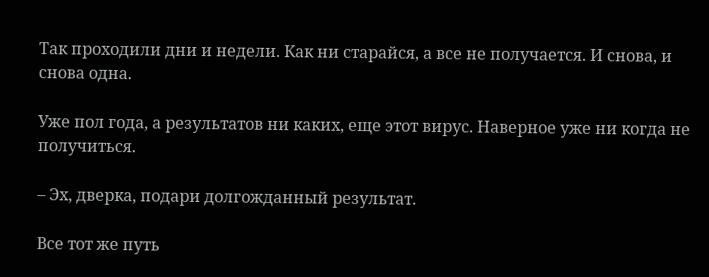Так проходили дни и недели. Как ни старайся, а все не получается. И снова, и снова одна.

Уже пол года, а результатов ни каких, еще этот вирус. Наверное уже ни когда не получиться.

– Эх, дверка, подари долгожданный результат.

Все тот же путь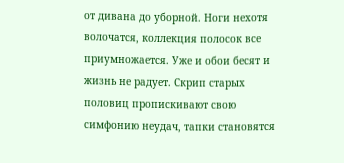от дивана до уборной. Ноги нехотя волочатся, коллекция полосок все приумножается. Уже и обои бесят и жизнь не радует. Скрип старых половиц пропискивают свою симфонию неудач, тапки становятся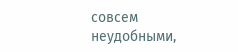совсем неудобными,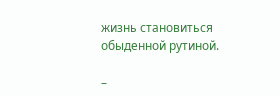жизнь становиться обыденной рутиной.

–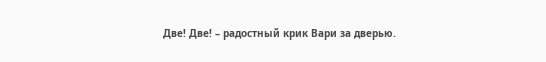Две! Две! – радостный крик Вари за дверью.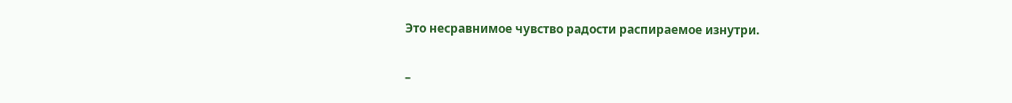Это несравнимое чувство радости распираемое изнутри.

–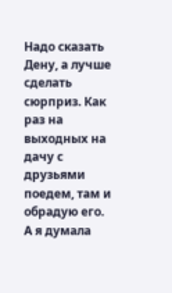Надо сказать Дену, а лучше сделать сюрприз. Как раз на выходных на дачу с друзьями поедем, там и обрадую его. А я думала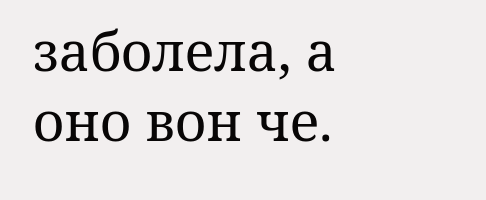заболела, а оно вон че.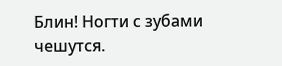Блин! Ногти с зубами чешутся.